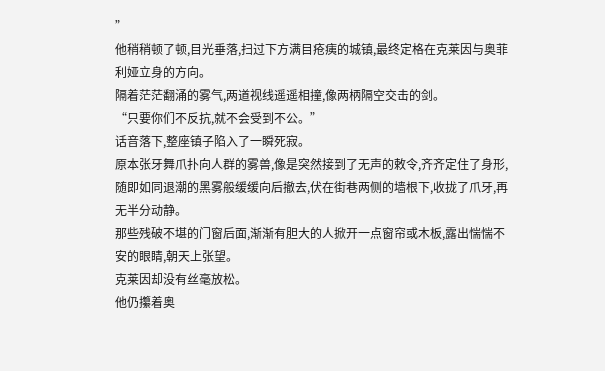”
他稍稍顿了顿,目光垂落,扫过下方满目疮痍的城镇,最终定格在克莱因与奥菲利娅立身的方向。
隔着茫茫翻涌的雾气,两道视线遥遥相撞,像两柄隔空交击的剑。
“只要你们不反抗,就不会受到不公。”
话音落下,整座镇子陷入了一瞬死寂。
原本张牙舞爪扑向人群的雾兽,像是突然接到了无声的敕令,齐齐定住了身形,随即如同退潮的黑雾般缓缓向后撤去,伏在街巷两侧的墙根下,收拢了爪牙,再无半分动静。
那些残破不堪的门窗后面,渐渐有胆大的人掀开一点窗帘或木板,露出惴惴不安的眼睛,朝天上张望。
克莱因却没有丝毫放松。
他仍攥着奥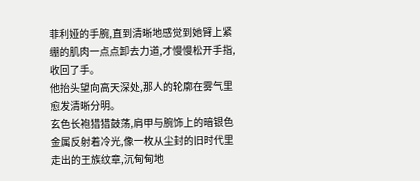菲利娅的手腕,直到清晰地感觉到她臂上紧绷的肌肉一点点卸去力道,才慢慢松开手指,收回了手。
他抬头望向高天深处,那人的轮廓在雾气里愈发清晰分明。
玄色长袍猎猎鼓荡,肩甲与腕饰上的暗银色金属反射着冷光,像一枚从尘封的旧时代里走出的王族纹章,沉甸甸地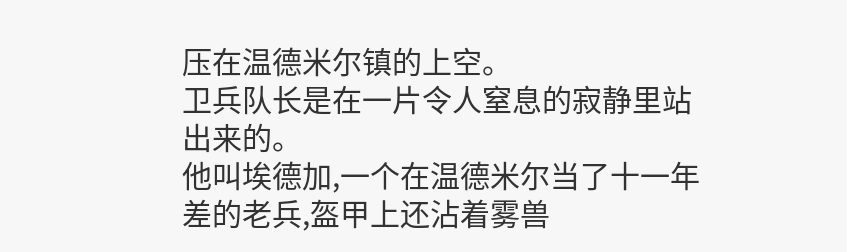压在温德米尔镇的上空。
卫兵队长是在一片令人窒息的寂静里站出来的。
他叫埃德加,一个在温德米尔当了十一年差的老兵,盔甲上还沾着雾兽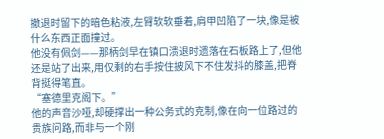撤退时留下的暗色粘液,左臂软软垂着,肩甲凹陷了一块,像是被什么东西正面撞过。
他没有佩剑——那柄剑早在镇口溃退时遗落在石板路上了,但他还是站了出来,用仅剩的右手按住披风下不住发抖的膝盖,把脊背挺得笔直。
“塞德里克阁下。”
他的声音沙哑,却硬撑出一种公务式的克制,像在向一位路过的贵族问路,而非与一个刚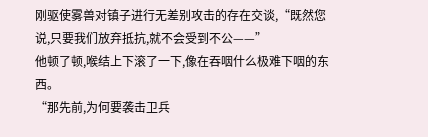刚驱使雾兽对镇子进行无差别攻击的存在交谈,“既然您说,只要我们放弃抵抗,就不会受到不公——”
他顿了顿,喉结上下滚了一下,像在吞咽什么极难下咽的东西。
“那先前,为何要袭击卫兵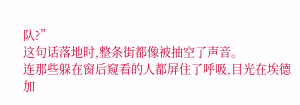队?”
这句话落地时,整条街都像被抽空了声音。
连那些躲在窗后窥看的人都屏住了呼吸,目光在埃德加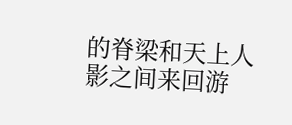的脊梁和天上人影之间来回游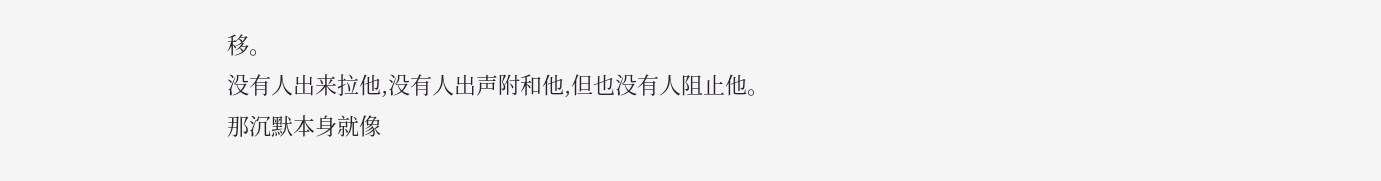移。
没有人出来拉他,没有人出声附和他,但也没有人阻止他。
那沉默本身就像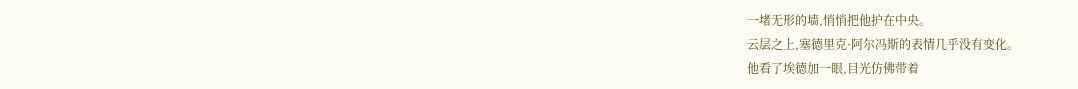一堵无形的墙,悄悄把他护在中央。
云层之上,塞德里克·阿尔冯斯的表情几乎没有变化。
他看了埃德加一眼,目光仿佛带着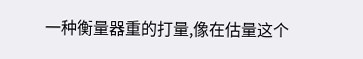一种衡量器重的打量,像在估量这个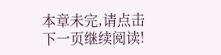本章未完,请点击下一页继续阅读!